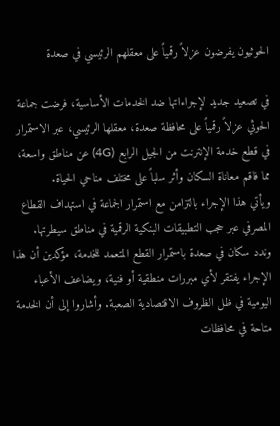الحوثيون يفرضون عزلاً رقمياً على معقلهم الرئيسي في صعدة

في تصعيد جديد لإجراءاتها ضد الخدمات الأساسية، فرضت جماعة الحوثي عزلاً رقمياً على محافظة صعدة، معقلها الرئيسي، عبر الاستمرار في قطع خدمة الإنترنت من الجيل الرابع (4G) عن مناطق واسعة، مما فاقم معاناة السكان وأثر سلباً على مختلف مناحي الحياة.
ويأتي هذا الإجراء بالتزامن مع استمرار الجماعة في استهداف القطاع المصرفي عبر حجب التطبيقات البنكية الرقمية في مناطق سيطرتها.
وندد سكان في صعدة باستمرار القطع المتعمد للخدمة، مؤكدين أن هذا الإجراء يفتقر لأي مبررات منطقية أو فنية، ويضاعف الأعباء اليومية في ظل الظروف الاقتصادية الصعبة. وأشاروا إلى أن الخدمة متاحة في محافظات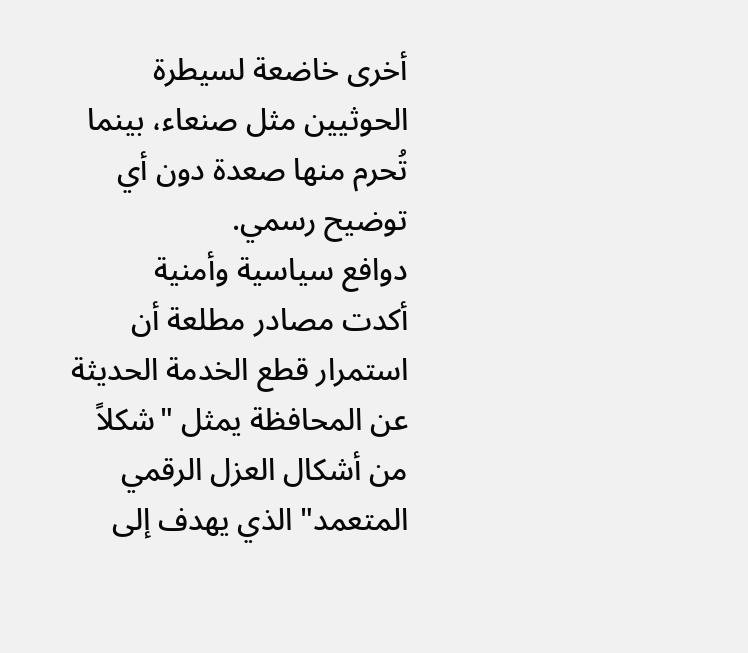أخرى خاضعة لسيطرة الحوثيين مثل صنعاء، بينما تُحرم منها صعدة دون أي توضيح رسمي.
دوافع سياسية وأمنية
أكدت مصادر مطلعة أن استمرار قطع الخدمة الحديثة عن المحافظة يمثل "شكلاً من أشكال العزل الرقمي المتعمد" الذي يهدف إلى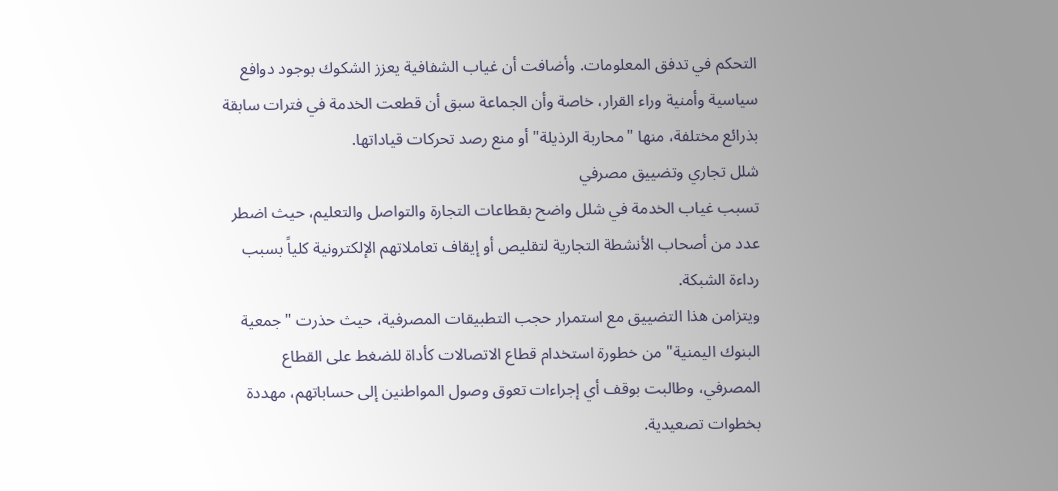التحكم في تدفق المعلومات. وأضافت أن غياب الشفافية يعزز الشكوك بوجود دوافع سياسية وأمنية وراء القرار، خاصة وأن الجماعة سبق أن قطعت الخدمة في فترات سابقة بذرائع مختلفة، منها "محاربة الرذيلة" أو منع رصد تحركات قياداتها.
شلل تجاري وتضييق مصرفي
تسبب غياب الخدمة في شلل واضح بقطاعات التجارة والتواصل والتعليم، حيث اضطر عدد من أصحاب الأنشطة التجارية لتقليص أو إيقاف تعاملاتهم الإلكترونية كلياً بسبب رداءة الشبكة.
ويتزامن هذا التضييق مع استمرار حجب التطبيقات المصرفية، حيث حذرت "جمعية البنوك اليمنية" من خطورة استخدام قطاع الاتصالات كأداة للضغط على القطاع المصرفي، وطالبت بوقف أي إجراءات تعوق وصول المواطنين إلى حساباتهم، مهددة بخطوات تصعيدية.